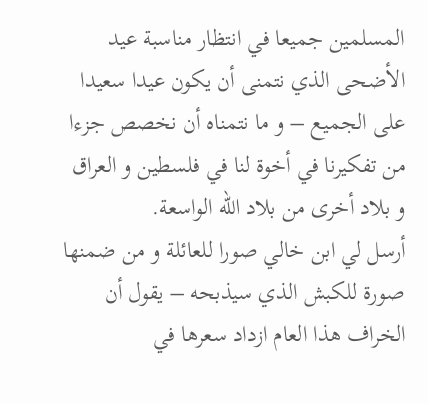المسلمين جميعا في انتظار مناسبة عيد الأضحى الذي نتمنى أن يكون عيدا سعيدا على الجميع – و ما نتمناه أن نخصص جزءا من تفكيرنا في أخوة لنا في فلسطين و العراق و بلاد أخرى من بلاد الله الواسعة.
أرسل لي ابن خالي صورا للعائلة و من ضمنها صورة للكبش الذي سيذبحه – يقول أن الخراف هذا العام ازداد سعرها في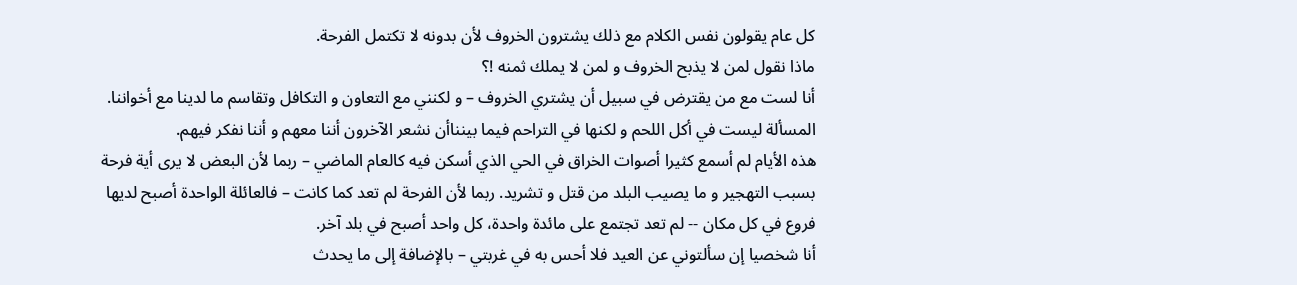كل عام يقولون نفس الكلام مع ذلك يشترون الخروف لأن بدونه لا تكتمل الفرحة.
ماذا نقول لمن لا يذبح الخروف و لمن لا يملك ثمنه !؟
أنا لست مع من يقترض في سبيل أن يشتري الخروف – و لكنني مع التعاون و التكافل وتقاسم ما لدينا مع أخواننا.
المسألة ليست في أكل اللحم و لكنها في التراحم فيما بينناأن نشعر الآخرون أننا معهم و أننا نفكر فيهم.
هذه الأيام لم أسمع كثيرا أصوات الخراق في الحي الذي أسكن فيه كالعام الماضي – ربما لأن البعض لا يرى أية فرحة بسبب التهجير و ما يصيب البلد من قتل و تشريد. ربما لأن الفرحة لم تعد كما كانت – فالعائلة الواحدة أصبح لديها فروع في كل مكان -- لم تعد تجتمع على مائدة واحدة، كل واحد أصبح في بلد آخر.
أنا شخصيا إن سألتوني عن العيد فلا أحس به في غربتي – بالإضافة إلى ما يحدث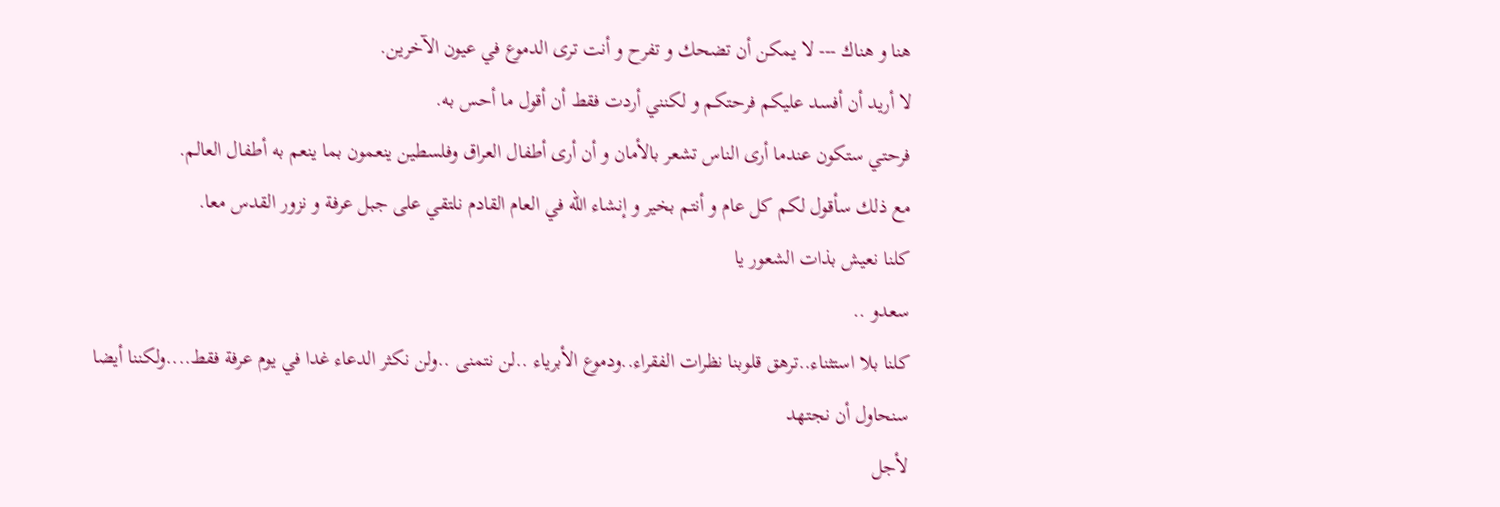هنا و هناك --- لا يمكن أن تضحك و تفرح و أنت ترى الدموع في عيون الآخرين.
لا أريد أن أفسد عليكم فرحتكم و لكنني أردت فقط أن أقول ما أحس به.
فرحتي ستكون عندما أرى الناس تشعر بالأمان و أن أرى أطفال العراق وفلسطين ينعمون بما ينعم به أطفال العالم.
مع ذلك سأقول لكم كل عام و أنتم بخير و إنشاء الله في العام القادم نلتقي على جبل عرفة و نزور القدس معا.
كلنا نعيش بذات الشعور يا
سعدو ..
كلنا بلا استثناء..ترهق قلوبنا نظرات الفقراء..ودموع الأبرياء ..لن نتمنى ..ولن نكثر الدعاء غدا في يوم عرفة فقط....ولكننا أيضا سنحاول أن نجتهد
لأجل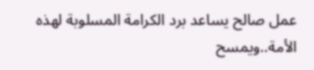عمل صالح يساعد برد الكرامة المسلوبة لهذه الأمة..ويمسح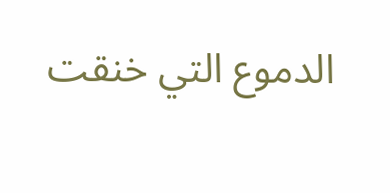الدموع التي خنقت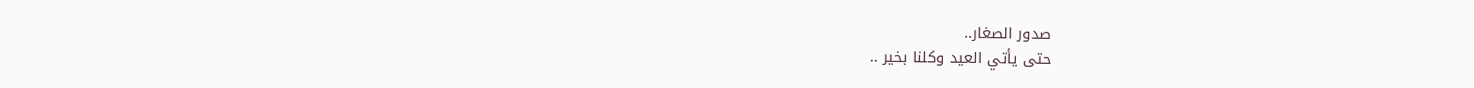صدور الصغار..
حتى يأتي العيد وكلنا بخير ..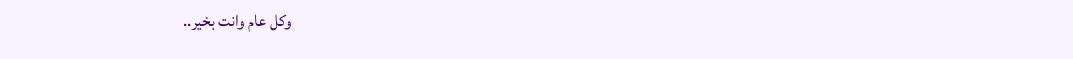وكل عام وانت بخير..